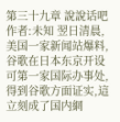第三十九章 說說话吧 作者:未知 翌日清晨,美国一家新闻站爆料,谷歌在日本东京开设可第一家国际办事处,得到谷歌方面证实,這立刻成了国内網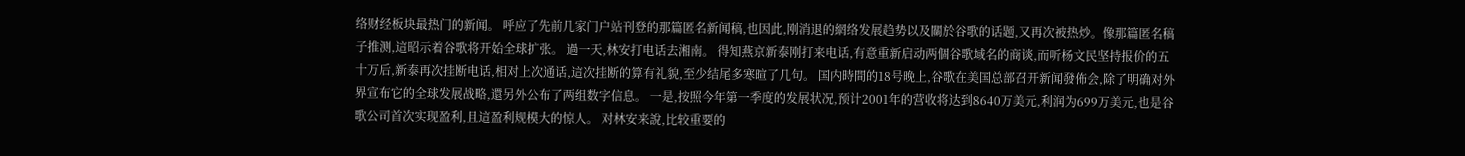络财经板块最热门的新闻。 呼应了先前几家门户站刊登的那篇匿名新闻稿,也因此,刚消退的網络发展趋势以及關於谷歌的话题,又再次被热炒。像那篇匿名稿子推测,這昭示着谷歌将开始全球扩张。 過一天,林安打电话去湘南。 得知燕京新泰刚打来电话,有意重新启动两個谷歌域名的商谈,而听杨文民坚持报价的五十万后,新泰再次挂断电话,相对上次通话,這次挂断的算有礼貌,至少结尾多寒暄了几句。 国内時間的18号晚上,谷歌在美国总部召开新闻發佈会,除了明确对外界宣布它的全球发展战略,還另外公布了两组数字信息。 一是,按照今年第一季度的发展状况,预计2001年的营收将达到8640万美元,利润为699万美元,也是谷歌公司首次实现盈利,且這盈利规模大的惊人。 对林安来說,比较重要的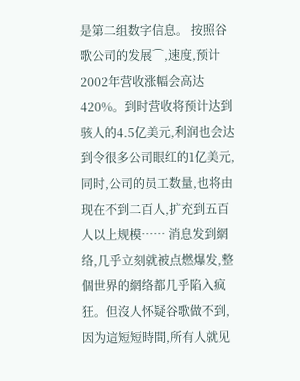是第二组数字信息。 按照谷歌公司的发展⌒,速度,预计2002年营收涨幅会高达420%。到时营收将预计达到骇人的4.5亿美元,利润也会达到令很多公司眼红的1亿美元,同时,公司的员工数量,也将由现在不到二百人,扩充到五百人以上规模…… 消息发到網络,几乎立刻就被点燃爆发,整個世界的網络都几乎陷入疯狂。但沒人怀疑谷歌做不到,因为這短短時間,所有人就见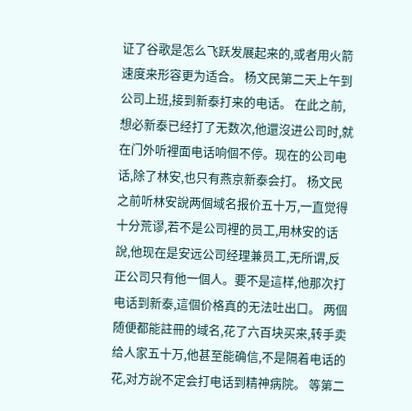证了谷歌是怎么飞跃发展起来的,或者用火箭速度来形容更为适合。 杨文民第二天上午到公司上班,接到新泰打来的电话。 在此之前,想必新泰已经打了无数次,他還沒进公司时,就在门外听裡面电话响個不停。现在的公司电话,除了林安,也只有燕京新泰会打。 杨文民之前听林安說两個域名报价五十万,一直觉得十分荒谬,若不是公司裡的员工,用林安的话說,他现在是安远公司经理兼员工,无所谓,反正公司只有他一個人。要不是這样,他那次打电话到新泰,這個价格真的无法吐出口。 两個随便都能註冊的域名,花了六百块买来,转手卖给人家五十万,他甚至能确信,不是隔着电话的花,对方說不定会打电话到精神病院。 等第二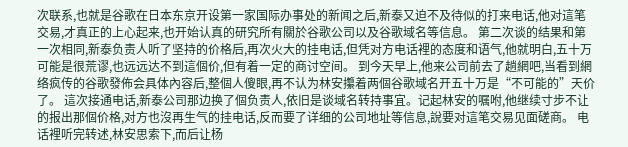次联系,也就是谷歌在日本东京开设第一家国际办事处的新闻之后,新泰又迫不及待似的打来电话,他对這笔交易,才真正的上心起来,也开始认真的研究所有關於谷歌公司以及谷歌域名等信息。 第二次谈的结果和第一次相同,新泰负责人听了坚持的价格后,再次火大的挂电话,但凭对方电话裡的态度和语气,他就明白,五十万可能是很荒谬,也远远达不到這個价,但有着一定的商讨空间。 到今天早上,他来公司前去了趟網吧,当看到網络疯传的谷歌發佈会具体內容后,整個人傻眼,再不认为林安攥着两個谷歌域名开五十万是“不可能的”天价了。 這次接通电话,新泰公司那边换了個负责人,依旧是谈域名转持事宜。记起林安的嘱咐,他继续寸步不让的报出那個价格,对方也沒再生气的挂电话,反而要了详细的公司地址等信息,說要对這笔交易见面磋商。 电话裡听完转述,林安思索下,而后让杨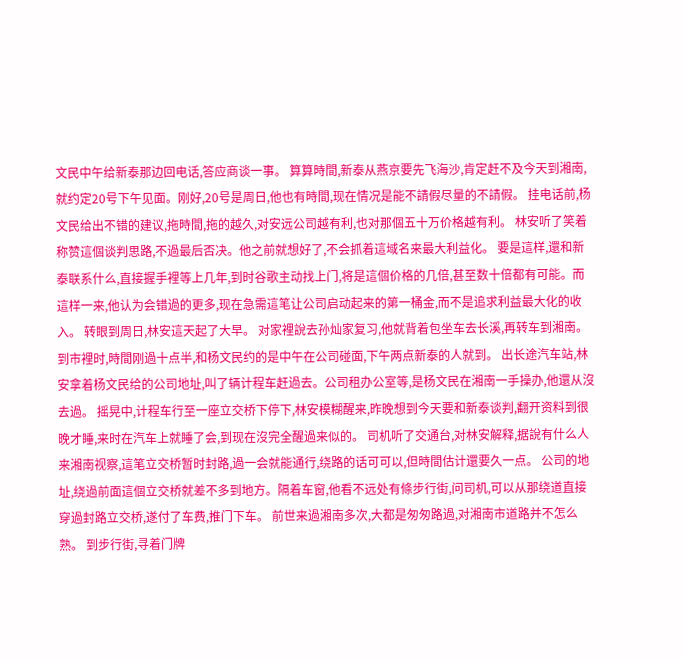文民中午给新泰那边回电话,答应商谈一事。 算算時間,新泰从燕京要先飞海沙,肯定赶不及今天到湘南,就约定20号下午见面。刚好,20号是周日,他也有時間,现在情况是能不請假尽量的不請假。 挂电话前,杨文民给出不错的建议,拖時間,拖的越久,对安远公司越有利,也对那個五十万价格越有利。 林安听了笑着称赞這個谈判思路,不過最后否决。他之前就想好了,不会抓着這域名来最大利益化。 要是這样,還和新泰联系什么,直接握手裡等上几年,到时谷歌主动找上门,将是這個价格的几倍,甚至数十倍都有可能。而這样一来,他认为会错過的更多,现在急需這笔让公司启动起来的第一桶金,而不是追求利益最大化的收入。 转眼到周日,林安這天起了大早。 对家裡說去孙灿家复习,他就背着包坐车去长溪,再转车到湘南。到市裡时,時間刚過十点半,和杨文民约的是中午在公司碰面,下午两点新泰的人就到。 出长途汽车站,林安拿着杨文民给的公司地址,叫了辆计程车赶過去。公司租办公室等,是杨文民在湘南一手操办,他還从沒去過。 摇晃中,计程车行至一座立交桥下停下,林安模糊醒来,昨晚想到今天要和新泰谈判,翻开资料到很晚才睡,来时在汽车上就睡了会,到现在沒完全醒過来似的。 司机听了交通台,对林安解释,据說有什么人来湘南视察,這笔立交桥暂时封路,過一会就能通行,绕路的话可可以,但時間估计還要久一点。 公司的地址,绕過前面這個立交桥就差不多到地方。隔着车窗,他看不远处有條步行街,问司机,可以从那绕道直接穿過封路立交桥,遂付了车费,推门下车。 前世来過湘南多次,大都是匆匆路過,对湘南市道路并不怎么熟。 到步行街,寻着门牌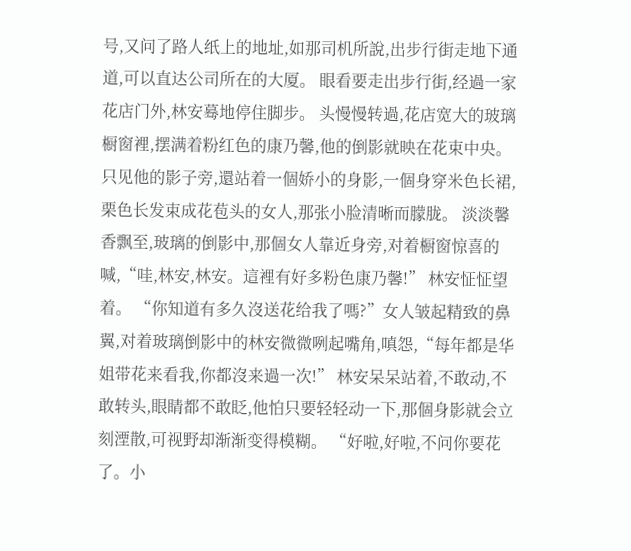号,又问了路人纸上的地址,如那司机所說,出步行街走地下通道,可以直达公司所在的大厦。 眼看要走出步行街,经過一家花店门外,林安蓦地停住脚步。 头慢慢转過,花店宽大的玻璃橱窗裡,摆满着粉红色的康乃馨,他的倒影就映在花束中央。 只见他的影子旁,還站着一個娇小的身影,一個身穿米色长裙,栗色长发束成花苞头的女人,那张小脸清晰而朦胧。 淡淡馨香飘至,玻璃的倒影中,那個女人靠近身旁,对着橱窗惊喜的喊,“哇,林安,林安。這裡有好多粉色康乃馨!” 林安怔怔望着。 “你知道有多久沒送花给我了嗎?”女人皱起精致的鼻翼,对着玻璃倒影中的林安微微咧起嘴角,嗔怨,“每年都是华姐带花来看我,你都沒来過一次!” 林安呆呆站着,不敢动,不敢转头,眼睛都不敢眨,他怕只要轻轻动一下,那個身影就会立刻湮散,可视野却渐渐变得模糊。 “好啦,好啦,不问你要花了。小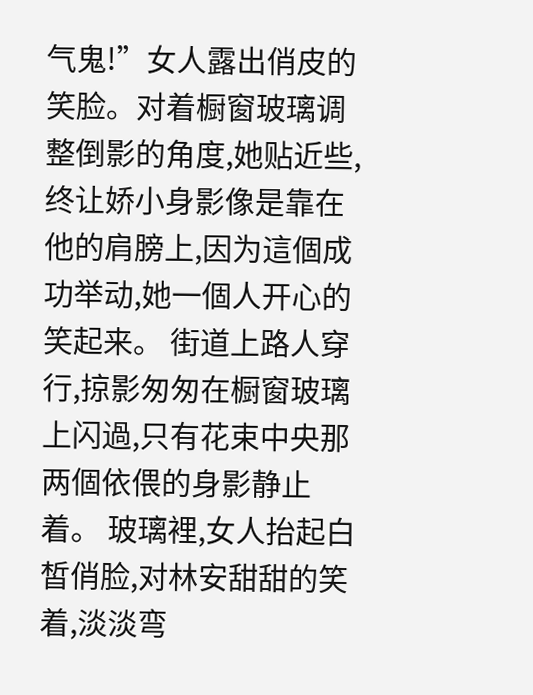气鬼!”女人露出俏皮的笑脸。对着橱窗玻璃调整倒影的角度,她贴近些,终让娇小身影像是靠在他的肩膀上,因为這個成功举动,她一個人开心的笑起来。 街道上路人穿行,掠影匆匆在橱窗玻璃上闪過,只有花束中央那两個依偎的身影静止着。 玻璃裡,女人抬起白皙俏脸,对林安甜甜的笑着,淡淡弯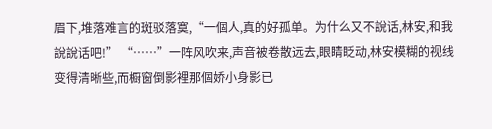眉下,堆落难言的斑驳落寞,“一個人,真的好孤单。为什么又不說话,林安,和我說說话吧!” “……”一阵风吹来,声音被卷散远去,眼睛眨动,林安模糊的视线变得清晰些,而橱窗倒影裡那個娇小身影已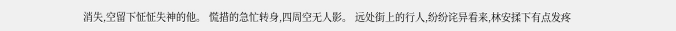消失,空留下怔怔失神的他。 慌措的急忙转身,四周空无人影。 远处街上的行人,纷纷诧异看来,林安揉下有点发疼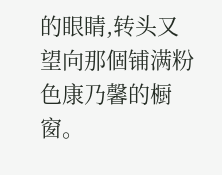的眼睛,转头又望向那個铺满粉色康乃馨的橱窗。